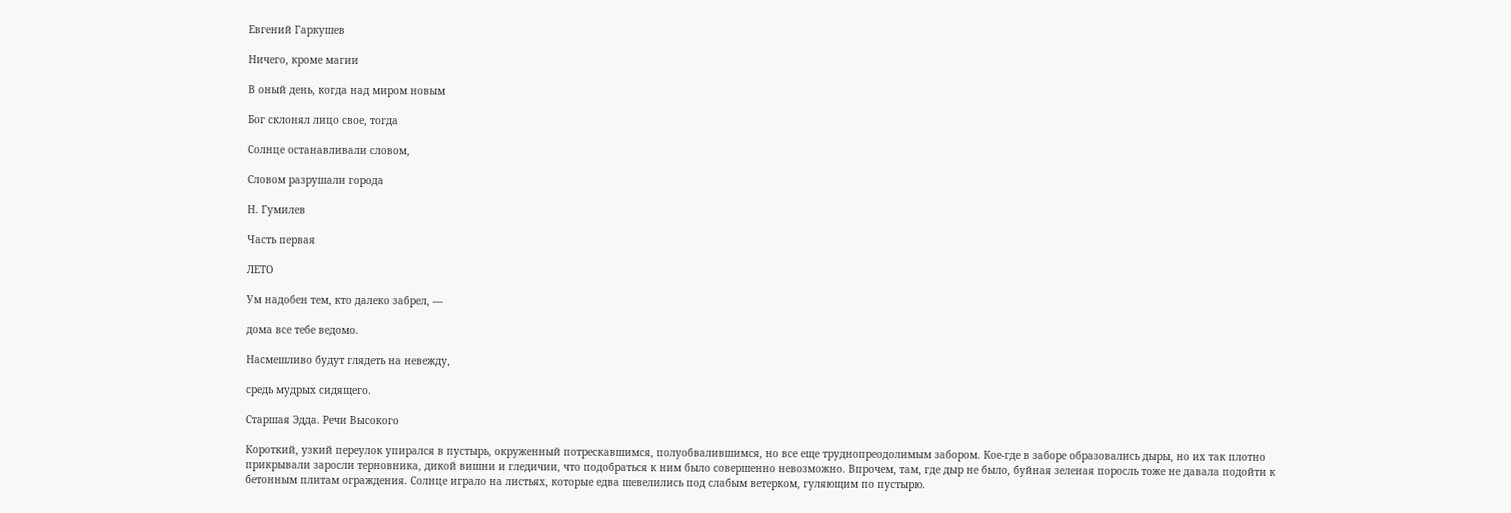Евгений Гаркушев

Ничего, кроме магии

В оный день, когда над миром новым

Бог склонял лицо свое, тогда

Солнце останавливали словом,

Словом разрушали города

Н. Гумилев

Часть первая

ЛЕТО

Ум надобен тем, кто далеко забрел, —

дома все тебе ведомо.

Насмешливо будут глядеть на невежду,

средь мудрых сидящего.

Старшая Эдда. Речи Высокого

Короткий, узкий переулок упирался в пустырь, окруженный потрескавшимся, полуобвалившимся, но все еще труднопреодолимым забором. Кое-где в заборе образовались дыры, но их так плотно прикрывали заросли терновника, дикой вишни и гледичии, что подобраться к ним было совершенно невозможно. Впрочем, там, где дыр не было, буйная зеленая поросль тоже не давала подойти к бетонным плитам ограждения. Солнце играло на листьях, которые едва шевелились под слабым ветерком, гуляющим по пустырю.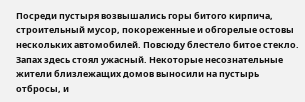Посреди пустыря возвышались горы битого кирпича, строительный мусор, покореженные и обгорелые остовы нескольких автомобилей. Повсюду блестело битое стекло. Запах здесь стоял ужасный. Некоторые несознательные жители близлежащих домов выносили на пустырь отбросы, и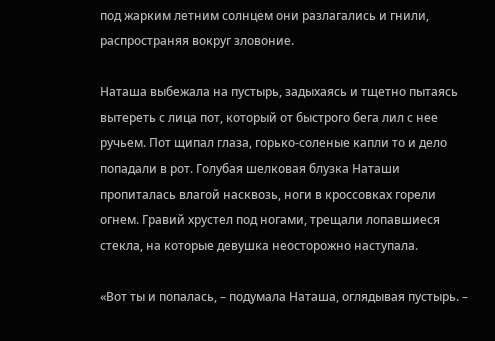под жарким летним солнцем они разлагались и гнили, распространяя вокруг зловоние.

Наташа выбежала на пустырь, задыхаясь и тщетно пытаясь вытереть с лица пот, который от быстрого бега лил с нее ручьем. Пот щипал глаза, горько-соленые капли то и дело попадали в рот. Голубая шелковая блузка Наташи пропиталась влагой насквозь, ноги в кроссовках горели огнем. Гравий хрустел под ногами, трещали лопавшиеся стекла, на которые девушка неосторожно наступала.

«Вот ты и попалась, – подумала Наташа, оглядывая пустырь. –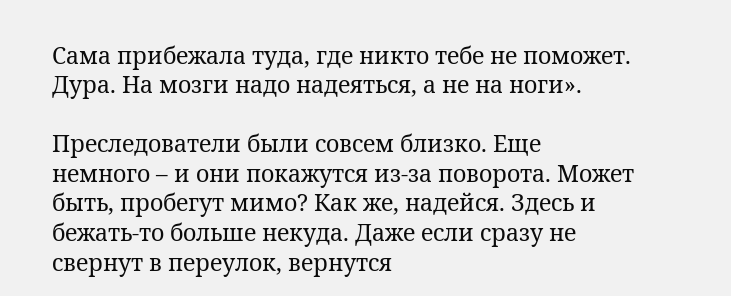Сама прибежала туда, где никто тебе не поможет. Дура. На мозги надо надеяться, а не на ноги».

Преследователи были совсем близко. Еще немного – и они покажутся из-за поворота. Может быть, пробегут мимо? Как же, надейся. Здесь и бежать-то больше некуда. Даже если сразу не свернут в переулок, вернутся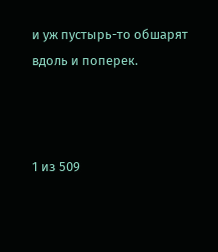и уж пустырь-то обшарят вдоль и поперек.



1 из 509